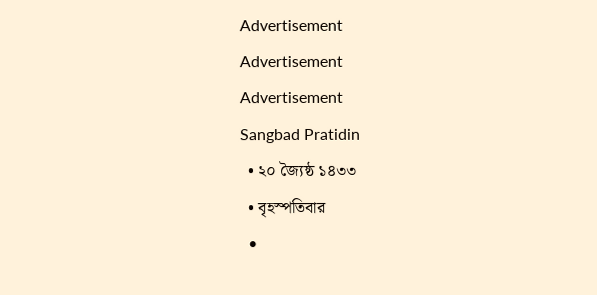Advertisement
Advertisement
Advertisement
Sangbad Pratidin
  • ২০ জ্যৈষ্ঠ ১৪৩৩
  • বৃহস্পতিবার
  •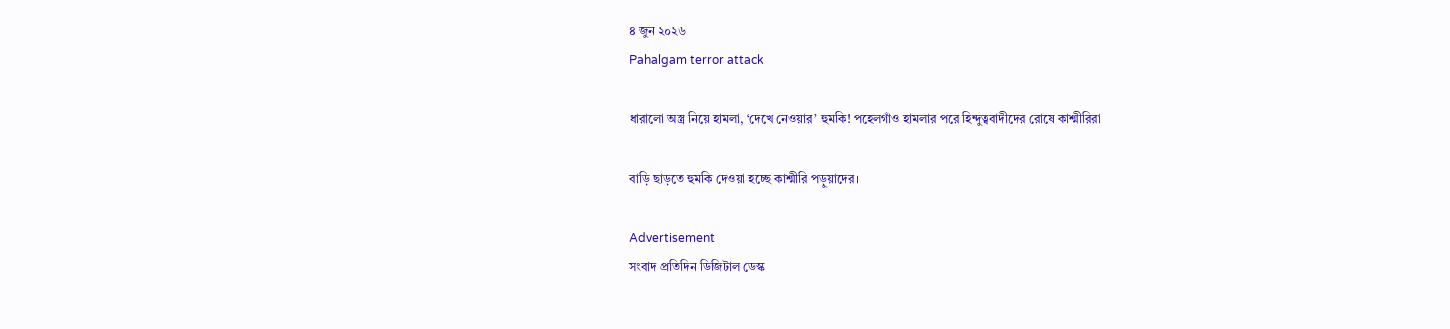৪ জুন ২০২৬
Pahalgam terror attack

ধারালো অস্ত্র নিয়ে হামলা, ‘দেখে নেওয়ার’ হুমকি! পহেলগাঁও হামলার পরে হিন্দুত্ববাদীদের রোষে কাশ্মীরিরা

বাড়ি ছাড়তে হুমকি দেওয়া হচ্ছে কাশ্মীরি পড়ুয়াদের।

Advertisement
সংবাদ প্রতিদিন ডিজিটাল ডেস্ক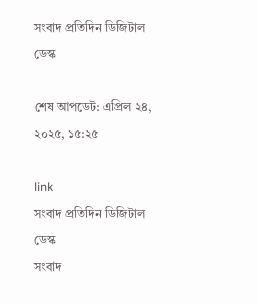সংবাদ প্রতিদিন ডিজিটাল ডেস্ক

শেষ আপডেট: এপ্রিল ২৪, ২০২৫, ১৫:২৫

link
সংবাদ প্রতিদিন ডিজিটাল ডেস্ক
সংবাদ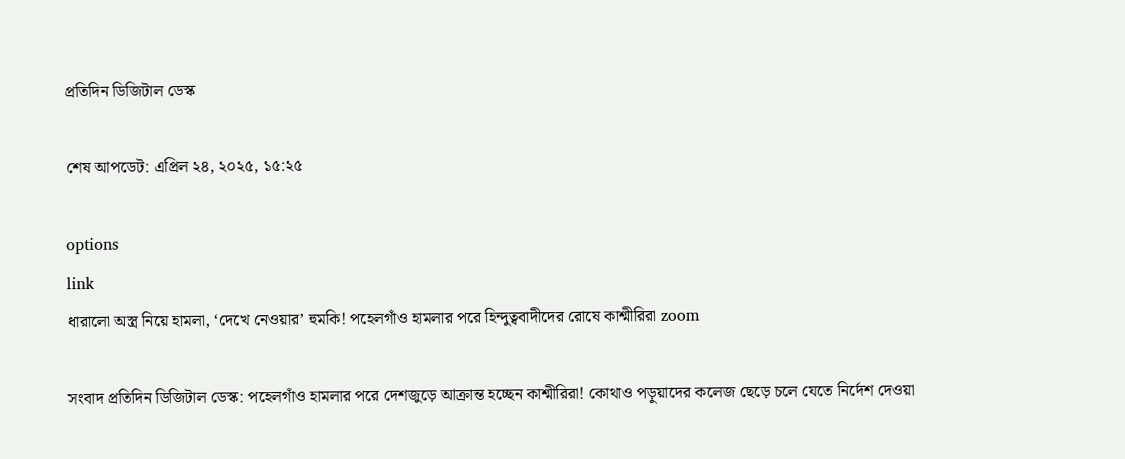প্রতিদিন ডিজিটাল ডেস্ক

শেষ আপডেট: এপ্রিল ২৪, ২০২৫, ১৫:২৫

options
link
ধারালো অস্ত্র নিয়ে হামলা, ‘দেখে নেওয়ার’ হুমকি! পহেলগাঁও হামলার পরে হিন্দুত্ববাদীদের রোষে কাশ্মীরিরা zoom

সংবাদ প্রতিদিন ডিজিটাল ডেস্ক: পহেলগাঁও হামলার পরে দেশজুড়ে আক্রান্ত হচ্ছেন কাশ্মীরিরা! কোথাও পড়ুয়াদের কলেজ ছেড়ে চলে যেতে নির্দেশ দেওয়া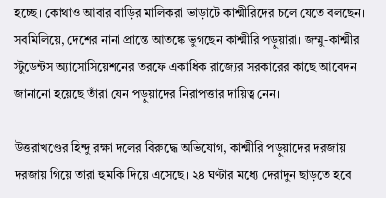হচ্ছে। কোথাও আবার বাড়ির মালিকরা ভাড়াটে কাশ্মীরিদের চলে যেতে বলছেন। সবমিলিয়ে, দেশের নানা প্রান্তে আতঙ্কে ভুগছেন কাশ্মীরি পড়ুয়ারা। জম্মু-কাশ্মীর স্টুডেন্টস অ্যাসোসিয়েশনের তরফে একাধিক রাজ্যের সরকারের কাছে আবেদন জানানো হয়েছে তাঁরা যেন পড়ুয়াদের নিরাপত্তার দায়িত্ব নেন।

উত্তরাখণ্ডের হিন্দু রক্ষা দলের বিরুদ্ধে অভিযোগ, কাশ্মীরি পড়ুয়াদের দরজায় দরজায় গিয়ে তারা হুমকি দিয়ে এসেছে। ২৪ ঘণ্টার মধ্যে দেরাদুন ছাড়তে হবে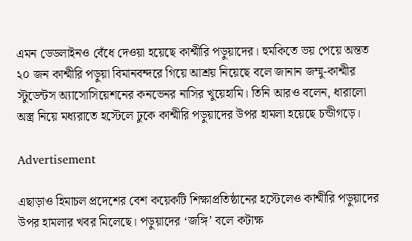এমন ডেডলাইনও বেঁধে দেওয়া হয়েছে কাশ্মীরি পড়ুয়াদের। হুমকিতে ভয় পেয়ে অন্তত ২০ জন কাশ্মীরি পড়ুয়া বিমানবন্দরে গিয়ে আশ্রয় নিয়েছে বলে জানান জম্মু-কাশ্মীর স্টুডেন্টস অ্যাসোসিয়েশনের কনভেনর নাসির খুয়েহামি। তিনি আরও বলেন, ধারালো অস্ত্র নিয়ে মধ্যরাতে হস্টেলে ঢুকে কাশ্মীরি পড়ুয়াদের উপর হামলা হয়েছে চন্ডীগড়ে।

Advertisement

এছাড়াও হিমাচল প্রদেশের বেশ কয়েকটি শিক্ষাপ্রতিষ্ঠানের হস্টেলেও কাশ্মীরি পড়ুয়াদের উপর হামলার খবর মিলেছে। পড়ুয়াদের ‘জঙ্গি’ বলে কটাক্ষ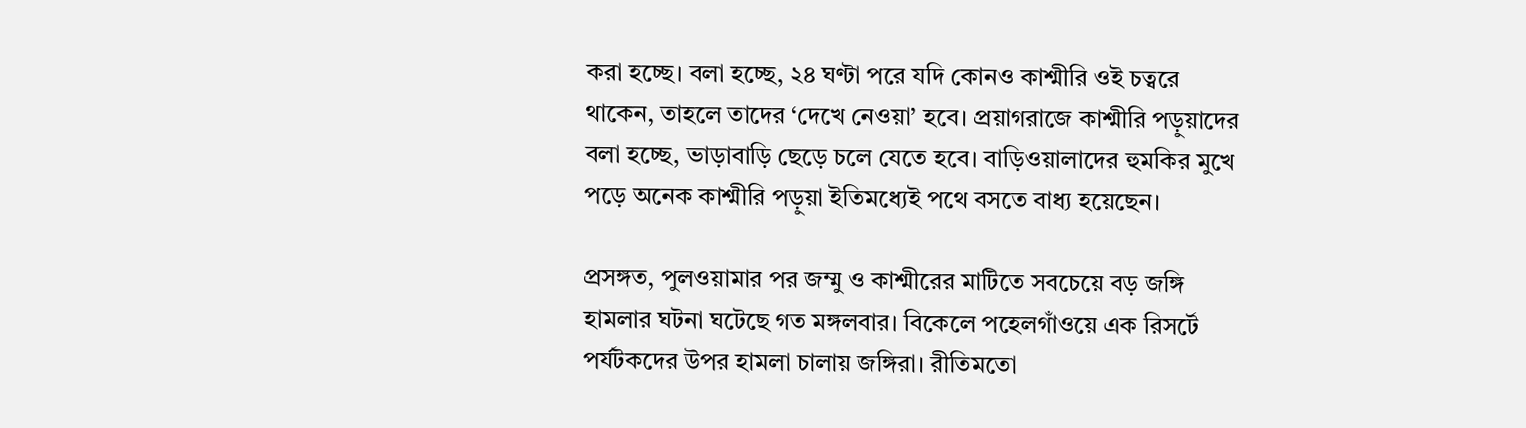করা হচ্ছে। বলা হচ্ছে, ২৪ ঘণ্টা পরে যদি কোনও কাশ্মীরি ওই চত্বরে থাকেন, তাহলে তাদের ‘দেখে নেওয়া’ হবে। প্রয়াগরাজে কাশ্মীরি পড়ুয়াদের বলা হচ্ছে, ভাড়াবাড়ি ছেড়ে চলে যেতে হবে। বাড়িওয়ালাদের হুমকির মুখে পড়ে অনেক কাশ্মীরি পড়ুয়া ইতিমধ্যেই পথে বসতে বাধ্য হয়েছেন।

প্রসঙ্গত, পুলওয়ামার পর জম্মু ও কাশ্মীরের মাটিতে সবচেয়ে বড় জঙ্গি হামলার ঘটনা ঘটেছে গত মঙ্গলবার। বিকেলে পহেলগাঁওয়ে এক রিসর্টে পর্যটকদের উপর হামলা চালায় জঙ্গিরা। রীতিমতো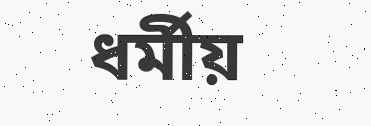ধর্মীয়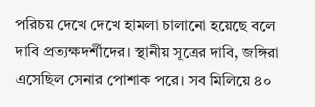পরিচয় দেখে দেখে হামলা চালানো হয়েছে বলে দাবি প্রত্যক্ষদর্শীদের। স্থানীয় সূত্রের দাবি, জঙ্গিরা এসেছিল সেনার পোশাক পরে। সব মিলিয়ে ৪০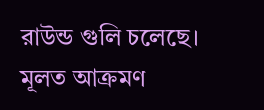রাউন্ড গুলি চলেছে। মূলত আক্রমণ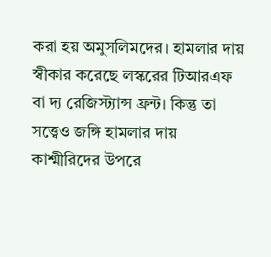করা হয় অমুসলিমদের। হামলার দায় স্বীকার করেছে লস্করের টিআরএফ বা দ্য রেজিস্ট্যান্স ফ্রন্ট। কিন্তু তা সত্ত্বেও জঙ্গি হামলার দায় কাশ্মীরিদের উপরে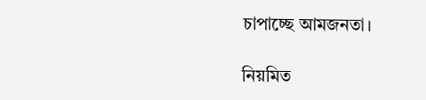চাপাচ্ছে আমজনতা।

নিয়মিত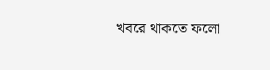খবরে থাকতে ফলো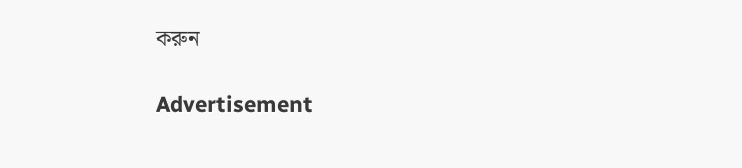করুন

Advertisement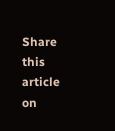Share this article on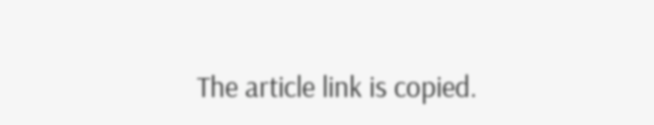The article link is copied.